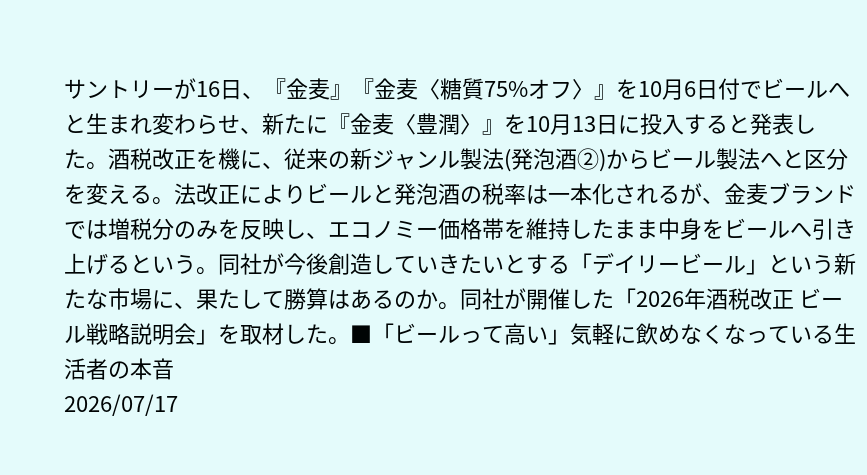サントリーが16日、『金麦』『金麦〈糖質75%オフ〉』を10月6日付でビールへと生まれ変わらせ、新たに『金麦〈豊潤〉』を10月13日に投入すると発表した。酒税改正を機に、従来の新ジャンル製法(発泡酒②)からビール製法へと区分を変える。法改正によりビールと発泡酒の税率は一本化されるが、金麦ブランドでは増税分のみを反映し、エコノミー価格帯を維持したまま中身をビールへ引き上げるという。同社が今後創造していきたいとする「デイリービール」という新たな市場に、果たして勝算はあるのか。同社が開催した「2026年酒税改正 ビール戦略説明会」を取材した。■「ビールって高い」気軽に飲めなくなっている生活者の本音
2026/07/17